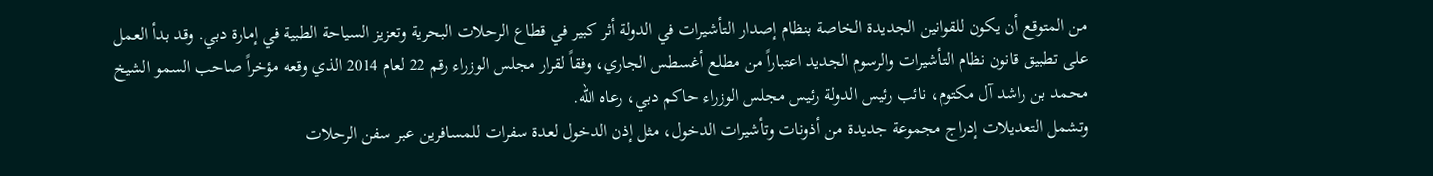من المتوقع أن يكون للقوانين الجديدة الخاصة بنظام إصدار التأشيرات في الدولة أثر كبير في قطاع الرحلات البحرية وتعزيز السياحة الطبية في إمارة دبي. وقد بدأ العمل على تطبيق قانون نظام التأشيرات والرسوم الجديد اعتباراً من مطلع أغسطس الجاري، وفقاً لقرار مجلس الوزراء رقم 22 لعام 2014 الذي وقعه مؤخراً صاحب السمو الشيخ محمد بن راشد آل مكتوم، نائب رئيس الدولة رئيس مجلس الوزراء حاكم دبي، رعاه الله.
وتشمل التعديلات إدراج مجموعة جديدة من أذونات وتأشيرات الدخول، مثل إذن الدخول لعدة سفرات للمسافرين عبر سفن الرحلات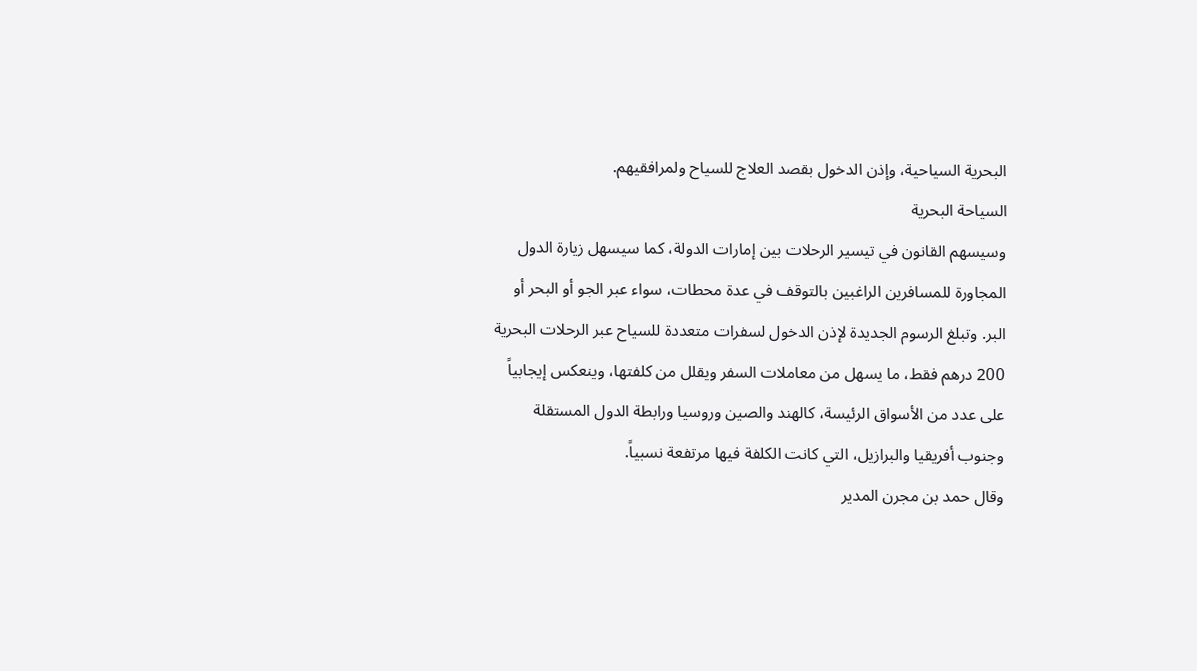البحرية السياحية، وإذن الدخول بقصد العلاج للسياح ولمرافقيهم.
السياحة البحرية
وسيسهم القانون في تيسير الرحلات بين إمارات الدولة، كما سيسهل زيارة الدول المجاورة للمسافرين الراغبين بالتوقف في عدة محطات، سواء عبر الجو أو البحر أو البر. وتبلغ الرسوم الجديدة لإذن الدخول لسفرات متعددة للسياح عبر الرحلات البحرية 200 درهم فقط، ما يسهل من معاملات السفر ويقلل من كلفتها، وينعكس إيجابياً على عدد من الأسواق الرئيسة، كالهند والصين وروسيا ورابطة الدول المستقلة وجنوب أفريقيا والبرازيل، التي كانت الكلفة فيها مرتفعة نسبياً.
وقال حمد بن مجرن المدير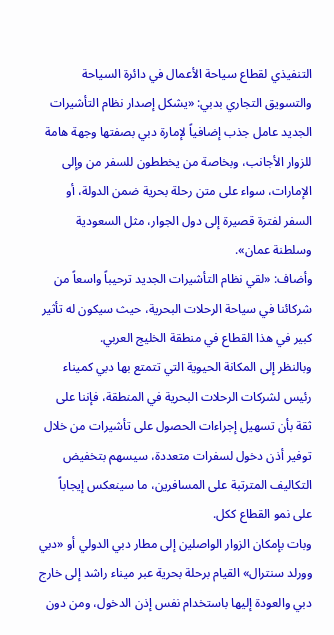التنفيذي لقطاع سياحة الأعمال في دائرة السياحة والتسويق التجاري بدبي: «يشكل إصدار نظام التأشيرات الجديد عامل جذب إضافياً لإمارة دبي بصفتها وجهة هامة للزوار الأجانب، وبخاصة من يخططون للسفر من وإلى الإمارات، سواء على متن رحلة بحرية ضمن الدولة، أو السفر لفترة قصيرة إلى دول الجوار، مثل السعودية وسلطنة عمان».
وأضاف: «لقي نظام التأشيرات الجديد ترحيباً واسعاً من شركائنا في سياحة الرحلات البحرية، حيث سيكون له تأثير كبير في هذا القطاع في منطقة الخليج العربي.
وبالنظر إلى المكانة الحيوية التي تتمتع بها دبي كميناء رئيس لشركات الرحلات البحرية في المنطقة، فإننا على ثقة بأن تسهيل إجراءات الحصول على تأشيرات من خلال توفير أذن دخول لسفرات متعددة، سيسهم بتخفيض التكاليف المترتبة على المسافرين، ما سينعكس إيجاباً على نمو القطاع ككل.
وبات بإمكان الزوار الواصلين إلى مطار دبي الدولي أو «دبي وورلد سنترال» القيام برحلة بحرية عبر ميناء راشد إلى خارج دبي والعودة إليها باستخدام نفس إذن الدخول، ومن دون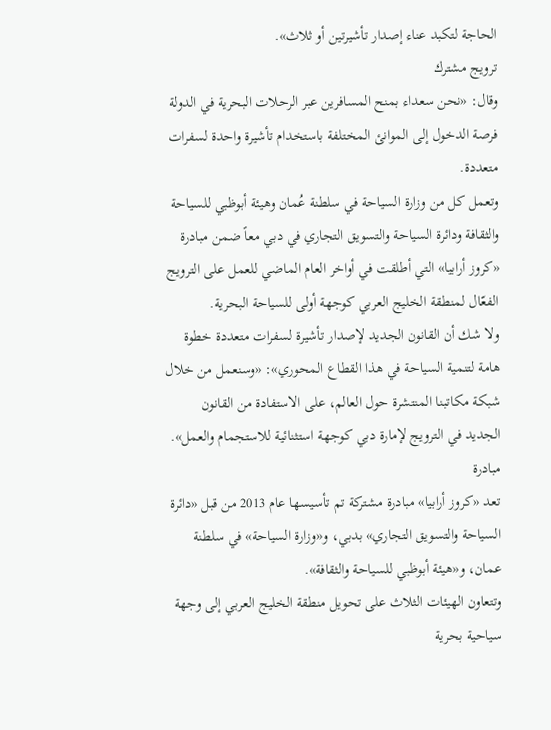الحاجة لتكبد عناء إصدار تأشيرتين أو ثلاث».
ترويج مشترك
وقال: «نحن سعداء بمنح المسافرين عبر الرحلات البحرية في الدولة فرصة الدخول إلى الموانئ المختلفة باستخدام تأشيرة واحدة لسفرات متعددة.
وتعمل كل من وزارة السياحة في سلطنة عُمان وهيئة أبوظبي للسياحة والثقافة ودائرة السياحة والتسويق التجاري في دبي معاً ضمن مبادرة «كروز أرابيا» التي أطلقت في أواخر العام الماضي للعمل على الترويج الفعّال لمنطقة الخليج العربي كوجهة أولى للسياحة البحرية.
ولا شك أن القانون الجديد لإصدار تأشيرة لسفرات متعددة خطوة هامة لتنمية السياحة في هذا القطاع المحوري»: «وسنعمل من خلال شبكة مكاتبنا المنتشرة حول العالم، على الاستفادة من القانون الجديد في الترويج لإمارة دبي كوجهة استثنائية للاستجمام والعمل».
مبادرة
تعد «كروز أرابيا» مبادرة مشتركة تم تأسيسها عام 2013 من قبل «دائرة السياحة والتسويق التجاري» بدبي، و«وزارة السياحة» في سلطنة عمان، و«هيئة أبوظبي للسياحة والثقافة».
وتتعاون الهيئات الثلاث على تحويل منطقة الخليج العربي إلى وجهة سياحية بحرية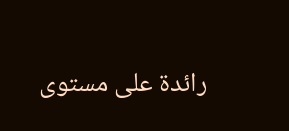رائدة على مستوى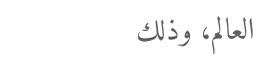العالم، وذلك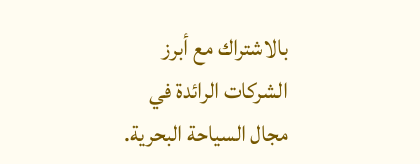بالاشتراك مع أبرز الشركات الرائدة في مجال السياحة البحرية.